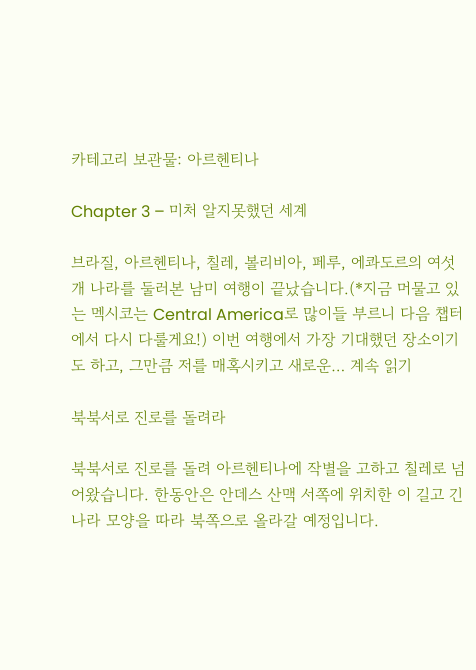카테고리 보관물: 아르헨티나

Chapter 3 – 미처 알지못했던 세계

브라질, 아르헨티나, 칠레, 볼리비아, 페루, 에콰도르의 여섯개 나라를 둘러본 남미 여행이 끝났습니다.(*지금 머물고 있는 멕시코는 Central America로 많이들 부르니 다음 챕터에서 다시 다룰게요!) 이번 여행에서 가장 기대했던 장소이기도 하고, 그만큼 저를 매혹시키고 새로운… 계속 읽기

북북서로 진로를 돌려라

북북서로 진로를 돌려 아르헨티나에 작별을 고하고 칠레로 넘어왔습니다. 한동안은 안데스 산맥 서쪽에 위치한 이 길고 긴 나라 모양을 따라 북쪽으로 올라갈 예정입니다.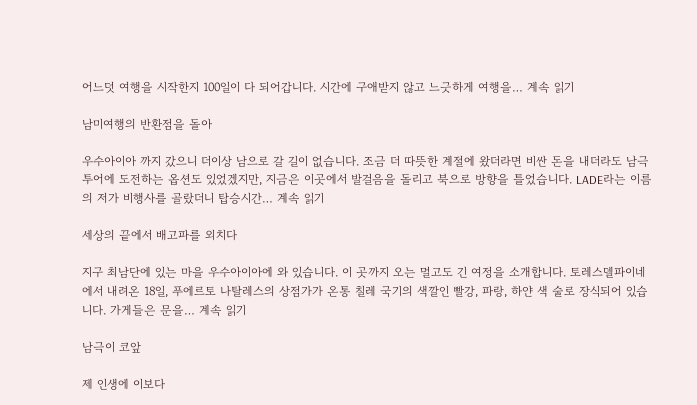어느덧 여행을 시작한지 100일이 다 되어갑니다. 시간에 구애받지 않고 느긋하게 여행을… 계속 읽기

남미여행의 반환점을 돌아

우수아이아 까지 갔으니 더이상 남으로 갈 길이 없습니다. 조금 더 따뜻한 계절에 왔더라면 비싼 돈을 내더라도 남극투어에 도전하는 옵션도 있었겠지만, 지금은 이곳에서 발걸음을 돌리고 북으로 방향을 틀었습니다. LADE라는 이름의 저가 비행사를 골랐더니 탑승시간… 계속 읽기

세상의 끝에서 배고파를 외치다

지구 최남단에 있는 마을 우수아이아에 와 있습니다. 이 곳까지 오는 멀고도 긴 여정을 소개합니다. 토레스델파이네에서 내려온 18일, 푸에르토 나탈레스의 상점가가 온통 칠레 국기의 색깔인 빨강, 파랑, 하얀 색 술로 장식되어 있습니다. 가게들은 문을… 계속 읽기

남극이 코앞

제 인생에 이보다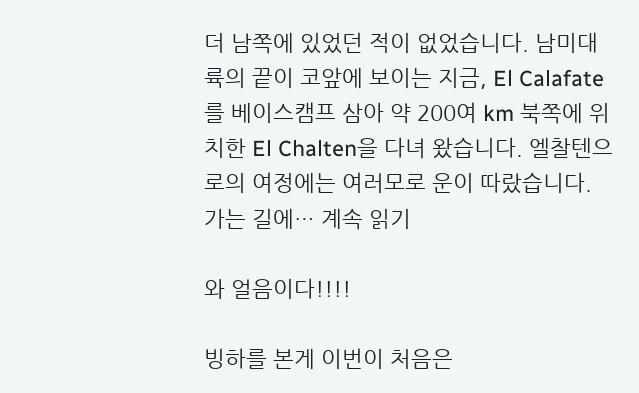더 남쪽에 있었던 적이 없었습니다. 남미대륙의 끝이 코앞에 보이는 지금, El Calafate를 베이스캠프 삼아 약 200여 km 북쪽에 위치한 El Chalten을 다녀 왔습니다. 엘찰텐으로의 여정에는 여러모로 운이 따랐습니다. 가는 길에… 계속 읽기

와 얼음이다!!!!

빙하를 본게 이번이 처음은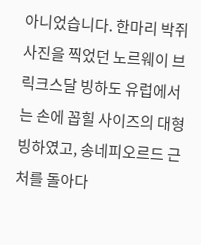아니었습니다. 한마리 박쥐 사진을 찍었던 노르웨이 브릭크스달 빙하도 유럽에서는 손에 꼽힐 사이즈의 대형 빙하였고, 송네피오르드 근처를 돌아다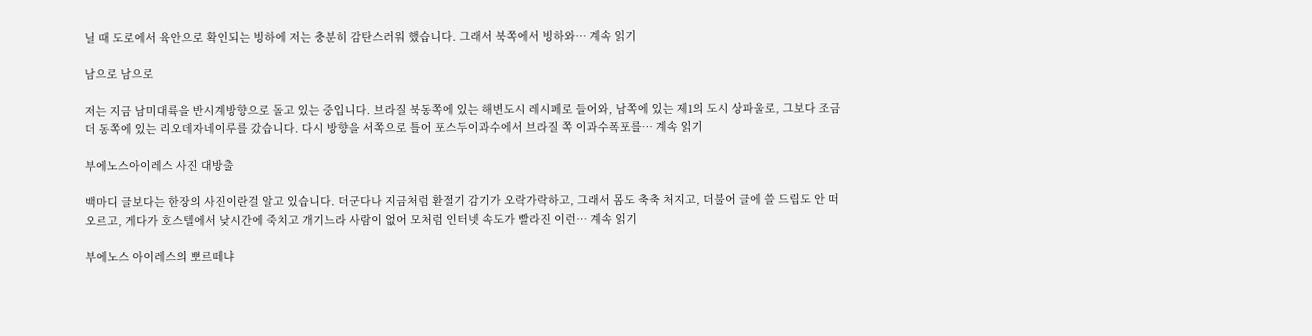닐 때 도로에서 육안으로 확인되는 빙하에 저는 충분히 감탄스러워 했습니다. 그래서 북쪽에서 빙하와… 계속 읽기

남으로 남으로

저는 지금 남미대륙을 반시계방향으로 돌고 있는 중입니다. 브라질 북동쪽에 있는 해변도시 레시페로 들어와, 남쪽에 있는 제1의 도시 상파울로, 그보다 조금 더 동쪽에 있는 리오데자네이루를 갔습니다. 다시 방향을 서쪽으로 틀어 포스두이과수에서 브라질 쪽 이과수폭포를… 계속 읽기

부에노스아이레스 사진 대방출

백마디 글보다는 한장의 사진이란걸 알고 있습니다. 더군다나 지금처럼 환절기 감기가 오락가락하고, 그래서 몸도 축축 처지고, 더불어 글에 쓸 드립도 안 떠오르고, 게다가 호스텔에서 낮시간에 죽치고 개기느라 사람이 없어 모처럼 인터넷 속도가 빨라진 이런… 계속 읽기

부에노스 아이레스의 뽀르떼냐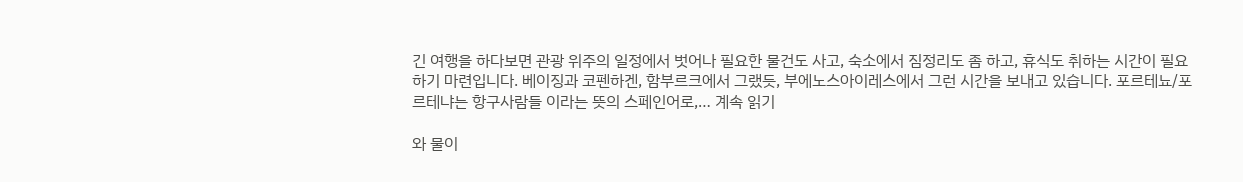긴 여행을 하다보면 관광 위주의 일정에서 벗어나 필요한 물건도 사고, 숙소에서 짐정리도 좀 하고, 휴식도 취하는 시간이 필요하기 마련입니다. 베이징과 코펜하겐, 함부르크에서 그랬듯, 부에노스아이레스에서 그런 시간을 보내고 있습니다. 포르테뇨/포르테냐는 항구사람들 이라는 뜻의 스페인어로,… 계속 읽기

와 물이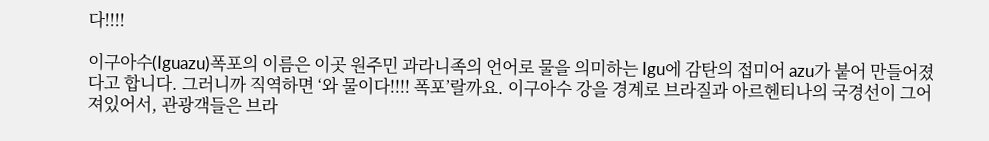다!!!!

이구아수(Iguazu)폭포의 이름은 이곳 원주민 과라니족의 언어로 물을 의미하는 Igu에 감탄의 접미어 azu가 붙어 만들어졌다고 합니다. 그러니까 직역하면 ‘와 물이다!!!! 폭포’랄까요. 이구아수 강을 경계로 브라질과 아르헨티나의 국경선이 그어져있어서, 관광객들은 브라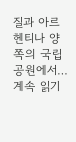질과 아르헨티나 양 쪽의 국립공원에서… 계속 읽기